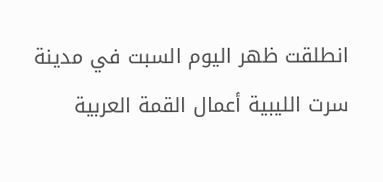انطلقت ظهر اليوم السبت في مدينة سرت الليبية أعمال القمة العربية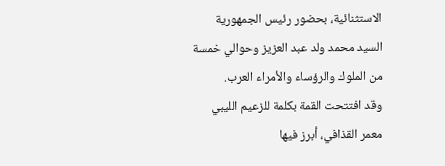الاستثنائية، بحضور رئيس الجمهورية السيد محمد ولد عبد العزيز وحوالي خمسة من الملوك والرؤساء والأمراء العرب.
وقد افتتحت القمة بكلمة للزعيم الليبي معمر القذافي، أبرز فيها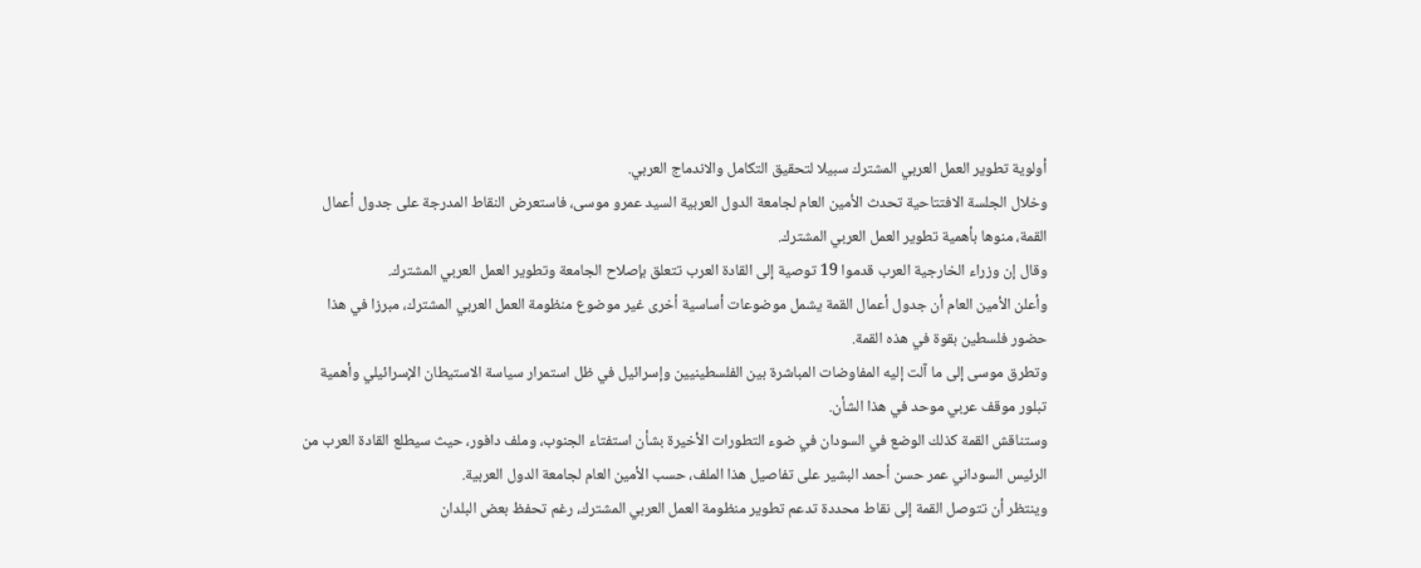أولوية تطوير العمل العربي المشترك سبيلا لتحقيق التكامل والاندماج العربي.
وخلال الجلسة الافتتاحية تحدث الأمين العام لجامعة الدول العربية السيد عمرو موسى، فاستعرض النقاط المدرجة على جدول أعمال القمة، منوها بأهمية تطوير العمل العربي المشترك.
وقال إن وزراء الخارجية العرب قدموا 19 توصية إلى القادة العرب تتعلق بإصلاح الجامعة وتطوير العمل العربي المشترك.
وأعلن الأمين العام أن جدول أعمال القمة يشمل موضوعات أساسية أخرى غير موضوع منظومة العمل العربي المشترك، مبرزا في هذا حضور فلسطين بقوة في هذه القمة.
وتطرق موسى إلى ما آلت إليه المفاوضات المباشرة بين الفلسطينيين وإسرائيل في ظل استمرار سياسة الاستيطان الإسرائيلي وأهمية تبلور موقف عربي موحد في هذا الشأن.
وستناقش القمة كذلك الوضع في السودان في ضوء التطورات الأخيرة بشأن استفتاء الجنوب، وملف دافور، حيث سيطلع القادة العرب من الرئيس السوداني عمر حسن أحمد البشير على تفاصيل هذا الملف، حسب الأمين العام لجامعة الدول العربية.
وينتظر أن تتوصل القمة إلى نقاط محددة تدعم تطوير منظومة العمل العربي المشترك، رغم تحفظ بعض البلدان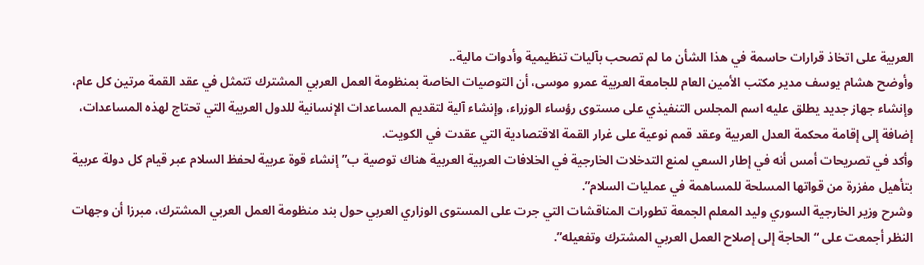العربية على اتخاذ قرارات حاسمة في هذا الشأن ما لم تصحب بآليات تنظيمية وأدوات مالية..
وأوضح هشام يوسف مدير مكتب الأمين العام للجامعة العربية عمرو موسى، أن التوصيات الخاصة بمنظومة العمل العربي المشترك تتمثل في عقد القمة مرتين كل عام، وإنشاء جهاز جديد يطلق عليه اسم المجلس التنفيذي على مستوى رؤساء الوزراء، وإنشاء آلية لتقديم المساعدات الإنسانية للدول العربية التي تحتاج لهذه المساعدات، إضافة إلى إقامة محكمة العدل العربية وعقد قمم نوعية على غرار القمة الاقتصادية التي عقدت في الكويت.
وأكد في تصريحات أمس أنه في إطار السعي لمنع التدخلات الخارجية في الخلافات العربية العربية هناك توصية ب”إنشاء قوة عربية لحفظ السلام عبر قيام كل دولة عربية بتأهيل مفزرة من قواتها المسلحة للمساهمة في عمليات السلام”.
وشرح وزير الخارجية السوري وليد المعلم الجمعة تطورات المناقشات التي جرت على المستوى الوزاري العربي حول بند منظومة العمل العربي المشترك، مبرزا أن وجهات النظر أجمعت على “الحاجة إلى إصلاح العمل العربي المشترك وتفعيله”.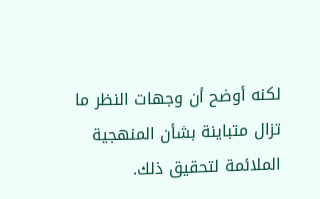لكنه أوضح أن وجهات النظر ما تزال متباينة بشأن المنهجية الملائمة لتحقيق ذلك.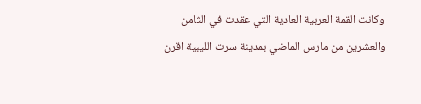وكانت القمة العربية العادية التي عقدت في الثامن والعشرين من مارس الماضي بمدينة سرت الليبية اقرن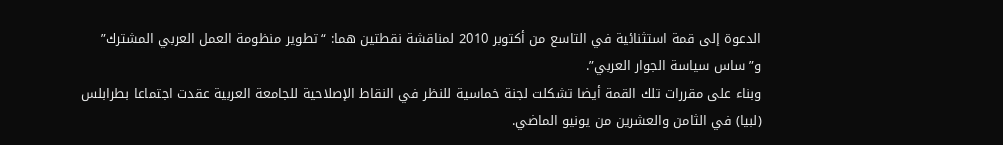الدعوة إلى قمة استثنائية في التاسع من أكتوبر 2010 لمناقشة نقطتين هما: “تطوير منظومة العمل العربي المشترك” و”ساس سياسة الجوار العربي”.
وبناء على مقررات تلك القمة أيضا تشكلت لجنة خماسية للنظر في النقاط الإصلاحية للجامعة العربية عقدت اجتماعا بطرابلس (لبيا) في الثامن والعشرين من يونيو الماضي.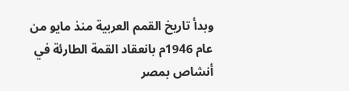وبدأ تاريخ القمم العربية منذ مايو من عام 1946م بانعقاد القمة الطارئة في أنشاص بمصر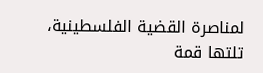لمناصرة القضية الفلسطينية، تلتها قمة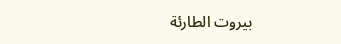بيروت الطارئة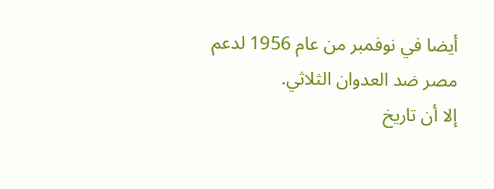أيضا في نوفمبر من عام 1956 لدعم مصر ضد العدوان الثلاثي.
إلا أن تاريخ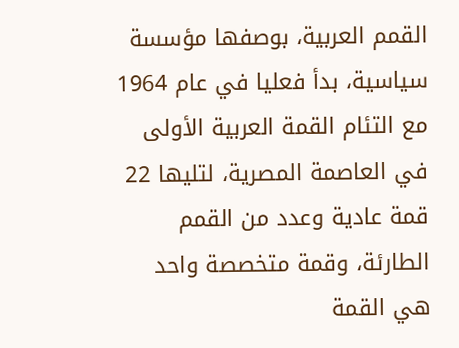القمم العربية، بوصفها مؤسسة سياسية، بدأ فعليا في عام 1964 مع التئام القمة العربية الأولى في العاصمة المصرية، لتليها 22 قمة عادية وعدد من القمم الطارئة، وقمة متخصصة واحد هي القمة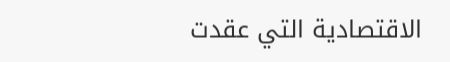الاقتصادية التي عقدت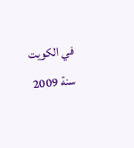في الكويت سنة 2009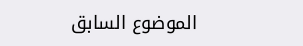الموضوع السابق